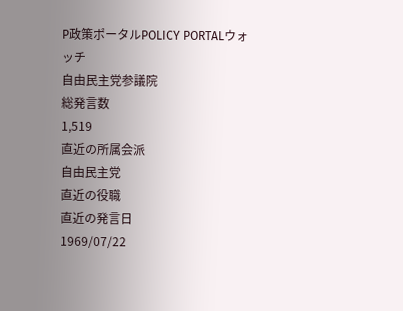P政策ポータルPOLICY PORTALウォッチ
自由民主党参議院
総発言数
1,519
直近の所属会派
自由民主党
直近の役職
直近の発言日
1969/07/22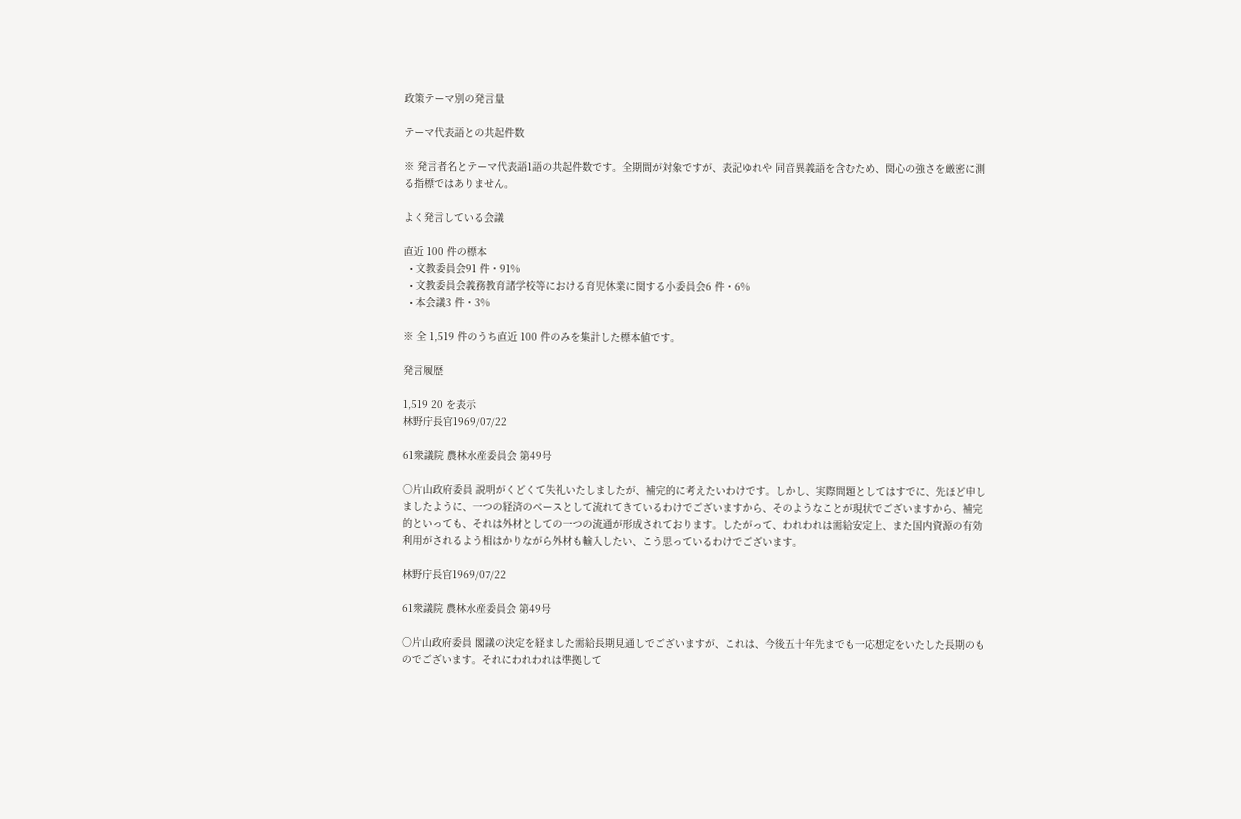政策テーマ別の発言量

テーマ代表語との共起件数

※ 発言者名とテーマ代表語1語の共起件数です。全期間が対象ですが、表記ゆれや 同音異義語を含むため、関心の強さを厳密に測る指標ではありません。

よく発言している会議

直近 100 件の標本
  • 文教委員会91 件・91%
  • 文教委員会義務教育諸学校等における育児休業に関する小委員会6 件・6%
  • 本会議3 件・3%

※ 全 1,519 件のうち直近 100 件のみを集計した標本値です。

発言履歴

1,519 20 を表示
林野庁長官1969/07/22

61衆議院 農林水産委員会 第49号

○片山政府委員 説明がくどくて失礼いたしましたが、補完的に考えたいわけです。しかし、実際問題としてはすでに、先ほど申しましたように、一つの経済のベースとして流れてきているわけでございますから、そのようなことが現状でございますから、補完的といっても、それは外材としての一つの流通が形成されております。したがって、われわれは需給安定上、また国内資源の有効利用がされるよう相はかりながら外材も輸入したい、こう思っているわけでございます。

林野庁長官1969/07/22

61衆議院 農林水産委員会 第49号

○片山政府委員 閣議の決定を経ました需給長期見通しでございますが、これは、今後五十年先までも一応想定をいたした長期のものでございます。それにわれわれは準拠して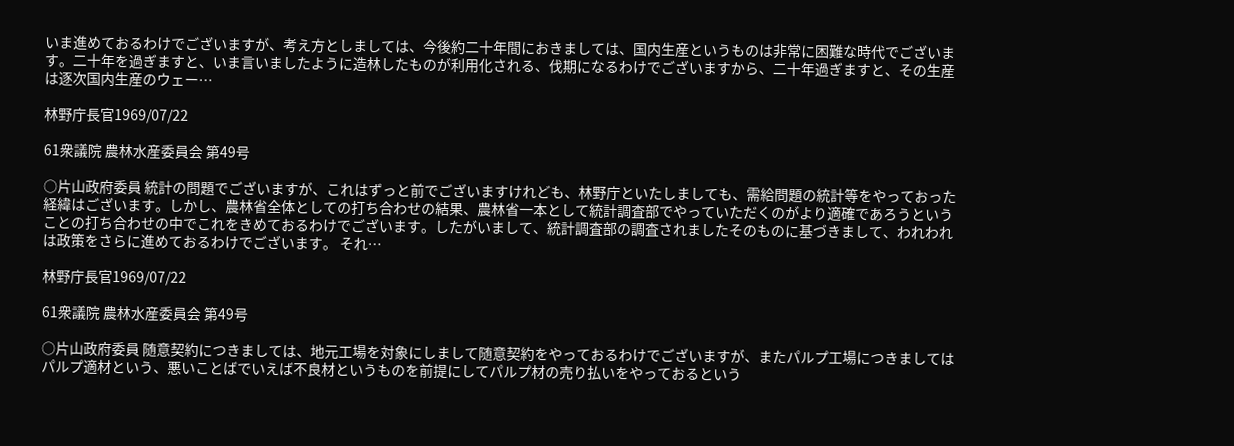いま進めておるわけでございますが、考え方としましては、今後約二十年間におきましては、国内生産というものは非常に困難な時代でございます。二十年を過ぎますと、いま言いましたように造林したものが利用化される、伐期になるわけでございますから、二十年過ぎますと、その生産は逐次国内生産のウェー…

林野庁長官1969/07/22

61衆議院 農林水産委員会 第49号

○片山政府委員 統計の問題でございますが、これはずっと前でございますけれども、林野庁といたしましても、需給問題の統計等をやっておった経緯はございます。しかし、農林省全体としての打ち合わせの結果、農林省一本として統計調査部でやっていただくのがより適確であろうということの打ち合わせの中でこれをきめておるわけでございます。したがいまして、統計調査部の調査されましたそのものに基づきまして、われわれは政策をさらに進めておるわけでございます。 それ…

林野庁長官1969/07/22

61衆議院 農林水産委員会 第49号

○片山政府委員 随意契約につきましては、地元工場を対象にしまして随意契約をやっておるわけでございますが、またパルプ工場につきましてはパルプ適材という、悪いことばでいえば不良材というものを前提にしてパルプ材の売り払いをやっておるという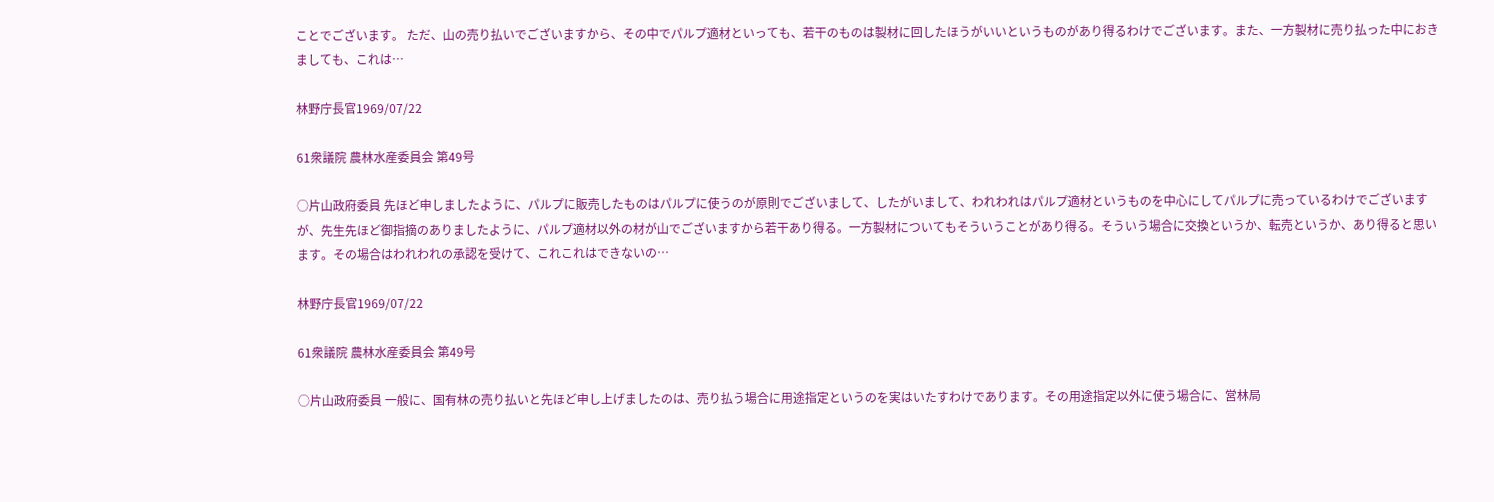ことでございます。 ただ、山の売り払いでございますから、その中でパルプ適材といっても、若干のものは製材に回したほうがいいというものがあり得るわけでございます。また、一方製材に売り払った中におきましても、これは…

林野庁長官1969/07/22

61衆議院 農林水産委員会 第49号

○片山政府委員 先ほど申しましたように、パルプに販売したものはパルプに使うのが原則でございまして、したがいまして、われわれはパルプ適材というものを中心にしてパルプに売っているわけでございますが、先生先ほど御指摘のありましたように、パルプ適材以外の材が山でございますから若干あり得る。一方製材についてもそういうことがあり得る。そういう場合に交換というか、転売というか、あり得ると思います。その場合はわれわれの承認を受けて、これこれはできないの…

林野庁長官1969/07/22

61衆議院 農林水産委員会 第49号

○片山政府委員 一般に、国有林の売り払いと先ほど申し上げましたのは、売り払う場合に用途指定というのを実はいたすわけであります。その用途指定以外に使う場合に、営林局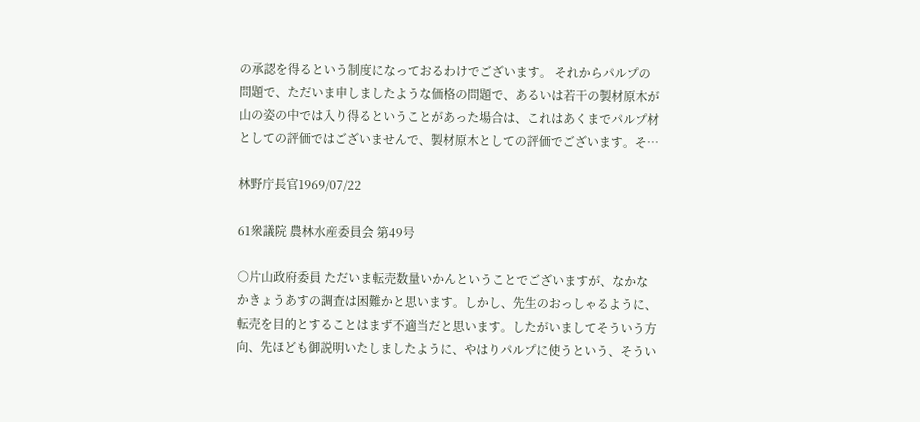の承認を得るという制度になっておるわけでございます。 それからパルプの問題で、ただいま申しましたような価格の問題で、あるいは若干の製材原木が山の姿の中では入り得るということがあった場合は、これはあくまでパルプ材としての評価ではございませんで、製材原木としての評価でございます。そ…

林野庁長官1969/07/22

61衆議院 農林水産委員会 第49号

○片山政府委員 ただいま転売数量いかんということでございますが、なかなかきょうあすの調査は困難かと思います。しかし、先生のおっしゃるように、転売を目的とすることはまず不適当だと思います。したがいましてそういう方向、先ほども御説明いたしましたように、やはりパルプに使うという、そうい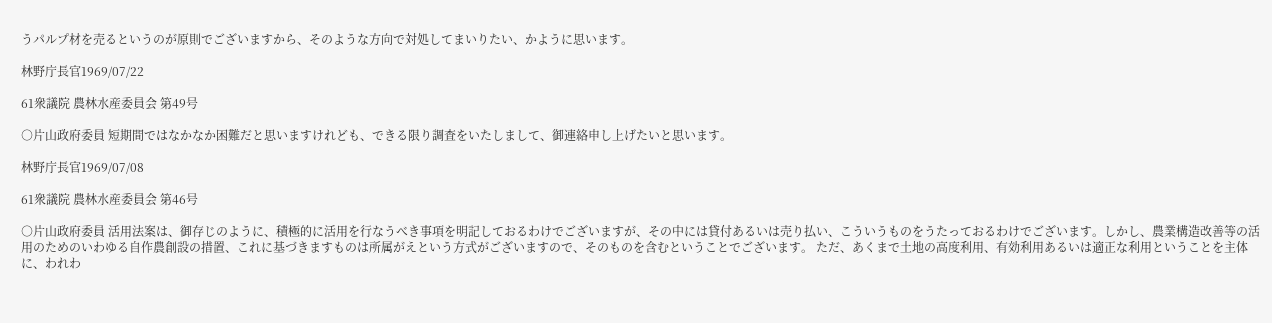うパルプ材を売るというのが原則でございますから、そのような方向で対処してまいりたい、かように思います。

林野庁長官1969/07/22

61衆議院 農林水産委員会 第49号

○片山政府委員 短期間ではなかなか困難だと思いますけれども、できる限り調査をいたしまして、御連絡申し上げたいと思います。

林野庁長官1969/07/08

61衆議院 農林水産委員会 第46号

○片山政府委員 活用法案は、御存じのように、積極的に活用を行なうべき事項を明記しておるわけでございますが、その中には貸付あるいは売り払い、こういうものをうたっておるわけでございます。しかし、農業構造改善等の活用のためのいわゆる自作農創設の措置、これに基づきますものは所属がえという方式がございますので、そのものを含むということでございます。 ただ、あくまで土地の高度利用、有効利用あるいは適正な利用ということを主体に、われわ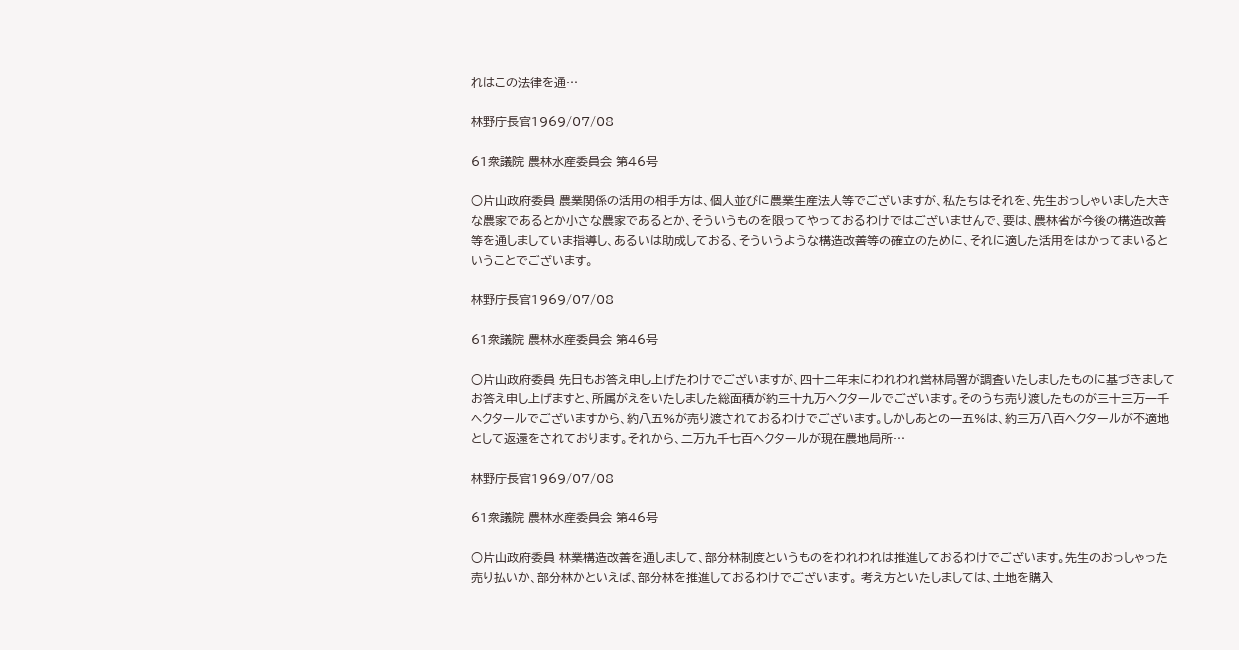れはこの法律を通…

林野庁長官1969/07/08

61衆議院 農林水産委員会 第46号

○片山政府委員 農業関係の活用の相手方は、個人並びに農業生産法人等でございますが、私たちはそれを、先生おっしゃいました大きな農家であるとか小さな農家であるとか、そういうものを限ってやっておるわけではございませんで、要は、農林省が今後の構造改善等を通しましていま指導し、あるいは助成しておる、そういうような構造改善等の確立のために、それに適した活用をはかってまいるということでございます。

林野庁長官1969/07/08

61衆議院 農林水産委員会 第46号

○片山政府委員 先日もお答え申し上げたわけでございますが、四十二年末にわれわれ営林局署が調査いたしましたものに基づきましてお答え申し上げますと、所属がえをいたしました総面積が約三十九万ヘクタールでございます。そのうち売り渡したものが三十三万一千ヘクタールでございますから、約八五%が売り渡されておるわけでございます。しかしあとの一五%は、約三万八百ヘクタールが不適地として返還をされております。それから、二万九千七百ヘクタールが現在農地局所…

林野庁長官1969/07/08

61衆議院 農林水産委員会 第46号

○片山政府委員 林業構造改善を通しまして、部分林制度というものをわれわれは推進しておるわけでございます。先生のおっしゃった売り払いか、部分林かといえば、部分林を推進しておるわけでございます。 考え方といたしましては、土地を購入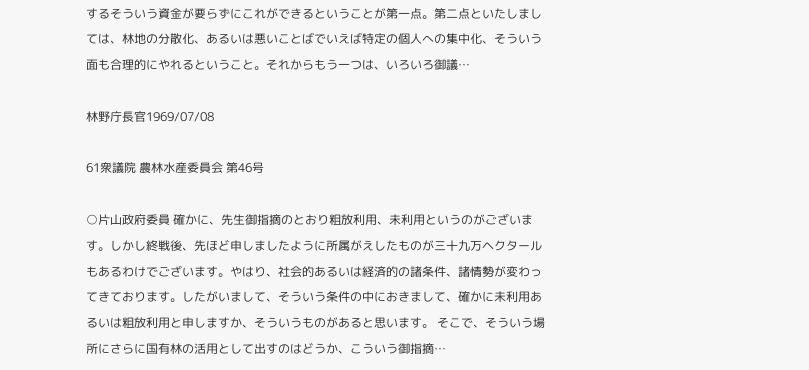するそういう資金が要らずにこれができるということが第一点。第二点といたしましては、林地の分散化、あるいは悪いことばでいえば特定の個人への集中化、そういう面も合理的にやれるということ。それからもう一つは、いろいろ御議…

林野庁長官1969/07/08

61衆議院 農林水産委員会 第46号

○片山政府委員 確かに、先生御指摘のとおり粗放利用、未利用というのがございます。しかし終戦後、先ほど申しましたように所属がえしたものが三十九万ヘクタールもあるわけでございます。やはり、社会的あるいは経済的の諸条件、諸情勢が変わってきております。したがいまして、そういう条件の中におきまして、確かに未利用あるいは粗放利用と申しますか、そういうものがあると思います。 そこで、そういう場所にさらに国有林の活用として出すのはどうか、こういう御指摘…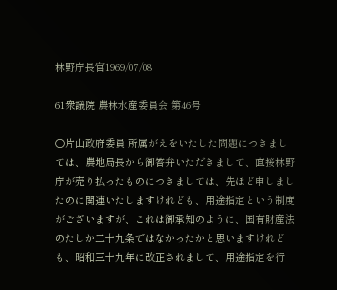林野庁長官1969/07/08

61衆議院 農林水産委員会 第46号

○片山政府委員 所属がえをいたした問題につきましては、農地局長から御答弁いただきまして、直接林野庁が売り払ったものにつきましては、先ほど申しましたのに関連いたしますけれども、用途指定という制度がございますが、これは御承知のように、国有財産法のたしか二十九条ではなかったかと思いますけれども、昭和三十九年に改正されまして、用途指定を行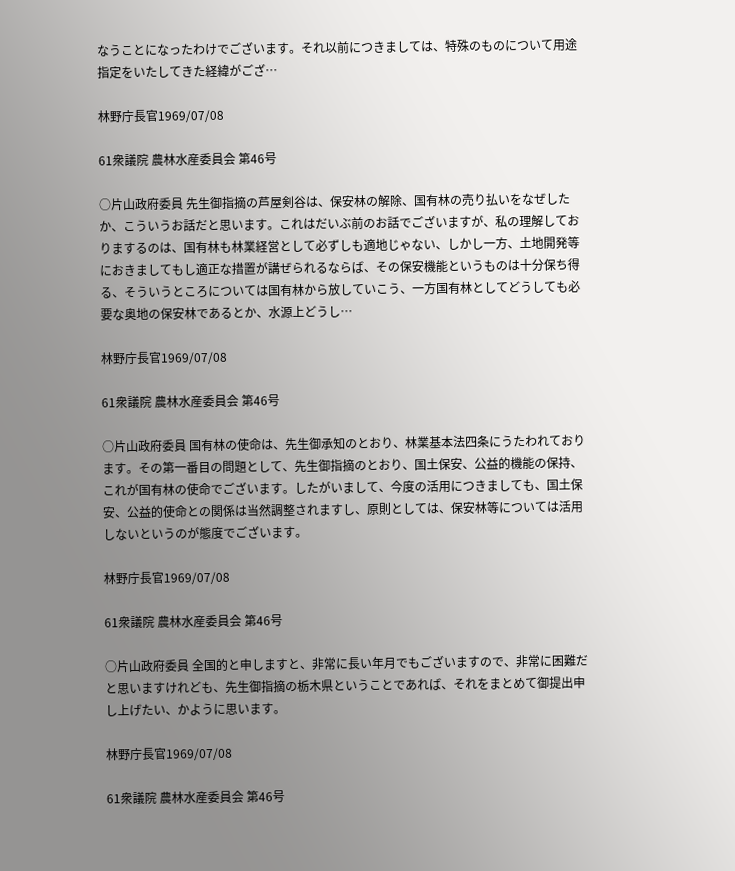なうことになったわけでございます。それ以前につきましては、特殊のものについて用途指定をいたしてきた経緯がござ…

林野庁長官1969/07/08

61衆議院 農林水産委員会 第46号

○片山政府委員 先生御指摘の芦屋剣谷は、保安林の解除、国有林の売り払いをなぜしたか、こういうお話だと思います。これはだいぶ前のお話でございますが、私の理解しておりまするのは、国有林も林業経営として必ずしも適地じゃない、しかし一方、土地開発等におきましてもし適正な措置が講ぜられるならば、その保安機能というものは十分保ち得る、そういうところについては国有林から放していこう、一方国有林としてどうしても必要な奥地の保安林であるとか、水源上どうし…

林野庁長官1969/07/08

61衆議院 農林水産委員会 第46号

○片山政府委員 国有林の使命は、先生御承知のとおり、林業基本法四条にうたわれております。その第一番目の問題として、先生御指摘のとおり、国土保安、公益的機能の保持、これが国有林の使命でございます。したがいまして、今度の活用につきましても、国土保安、公益的使命との関係は当然調整されますし、原則としては、保安林等については活用しないというのが態度でございます。

林野庁長官1969/07/08

61衆議院 農林水産委員会 第46号

○片山政府委員 全国的と申しますと、非常に長い年月でもございますので、非常に困難だと思いますけれども、先生御指摘の栃木県ということであれば、それをまとめて御提出申し上げたい、かように思います。

林野庁長官1969/07/08

61衆議院 農林水産委員会 第46号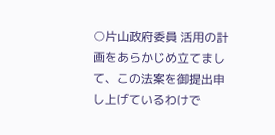○片山政府委員 活用の計画をあらかじめ立てまして、この法案を御提出申し上げているわけで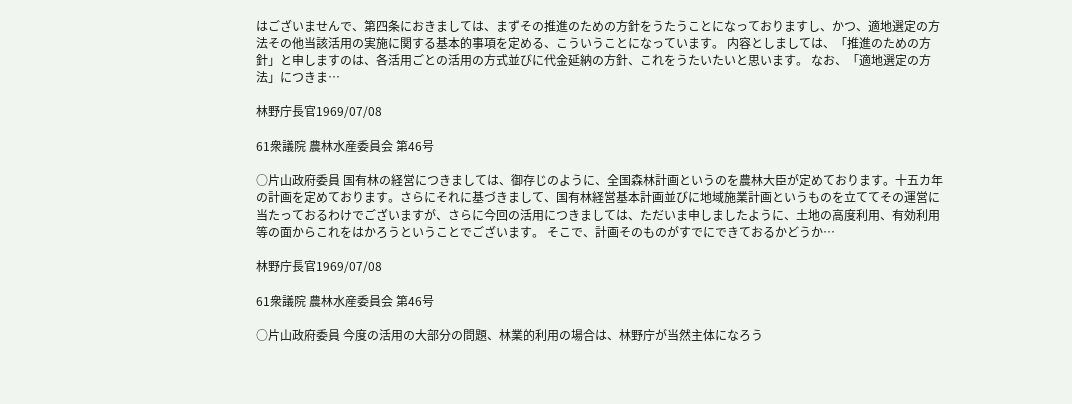はございませんで、第四条におきましては、まずその推進のための方針をうたうことになっておりますし、かつ、適地選定の方法その他当該活用の実施に関する基本的事項を定める、こういうことになっています。 内容としましては、「推進のための方針」と申しますのは、各活用ごとの活用の方式並びに代金延納の方針、これをうたいたいと思います。 なお、「適地選定の方法」につきま…

林野庁長官1969/07/08

61衆議院 農林水産委員会 第46号

○片山政府委員 国有林の経営につきましては、御存じのように、全国森林計画というのを農林大臣が定めております。十五カ年の計画を定めております。さらにそれに基づきまして、国有林経営基本計画並びに地域施業計画というものを立ててその運営に当たっておるわけでございますが、さらに今回の活用につきましては、ただいま申しましたように、土地の高度利用、有効利用等の面からこれをはかろうということでございます。 そこで、計画そのものがすでにできておるかどうか…

林野庁長官1969/07/08

61衆議院 農林水産委員会 第46号

○片山政府委員 今度の活用の大部分の問題、林業的利用の場合は、林野庁が当然主体になろう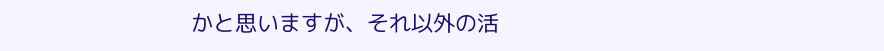かと思いますが、それ以外の活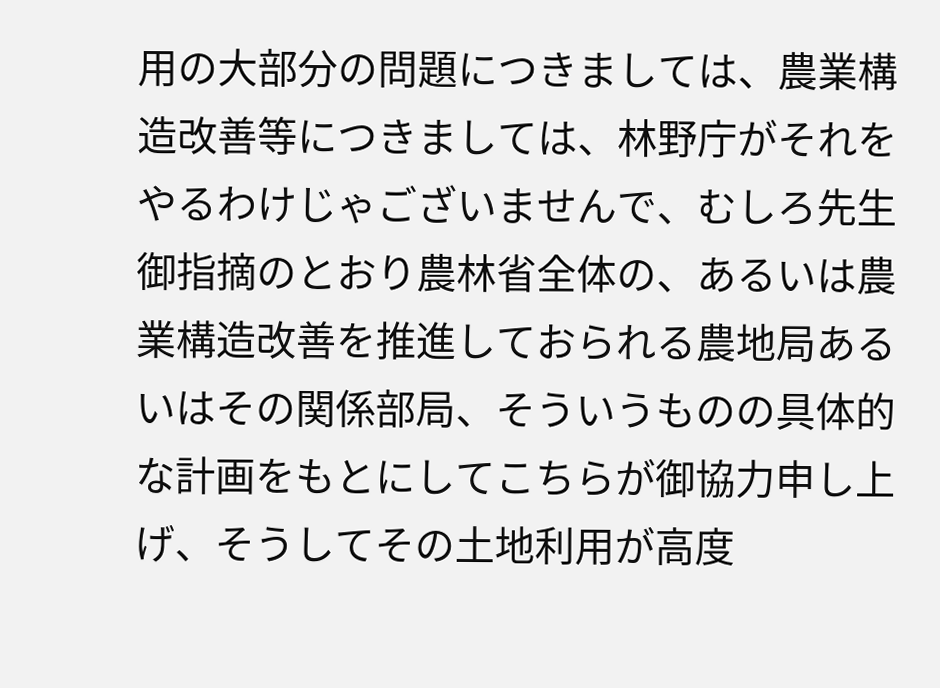用の大部分の問題につきましては、農業構造改善等につきましては、林野庁がそれをやるわけじゃございませんで、むしろ先生御指摘のとおり農林省全体の、あるいは農業構造改善を推進しておられる農地局あるいはその関係部局、そういうものの具体的な計画をもとにしてこちらが御協力申し上げ、そうしてその土地利用が高度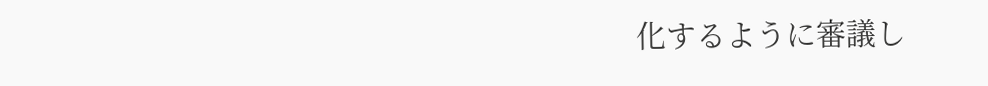化するように審議し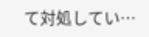て対処してい…